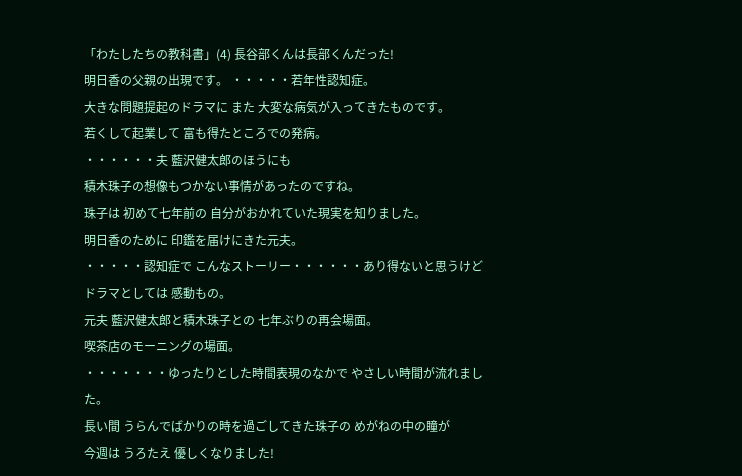「わたしたちの教科書」(4) 長谷部くんは長部くんだった!
明日香の父親の出現です。 ・・・・・若年性認知症。
大きな問題提起のドラマに また 大変な病気が入ってきたものです。
若くして起業して 富も得たところでの発病。
・・・・・・夫 藍沢健太郎のほうにも
積木珠子の想像もつかない事情があったのですね。
珠子は 初めて七年前の 自分がおかれていた現実を知りました。
明日香のために 印鑑を届けにきた元夫。
・・・・・認知症で こんなストーリー・・・・・・あり得ないと思うけど
ドラマとしては 感動もの。
元夫 藍沢健太郎と積木珠子との 七年ぶりの再会場面。
喫茶店のモーニングの場面。
・・・・・・・ゆったりとした時間表現のなかで やさしい時間が流れました。
長い間 うらんでばかりの時を過ごしてきた珠子の めがねの中の瞳が
今週は うろたえ 優しくなりました!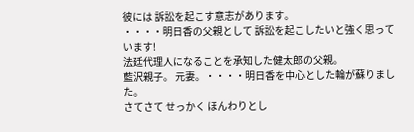彼には 訴訟を起こす意志があります。
・・・・明日香の父親として 訴訟を起こしたいと強く思っています!
法廷代理人になることを承知した健太郎の父親。
藍沢親子。 元妻。・・・・明日香を中心とした輪が蘇りました。
さてさて せっかく ほんわりとし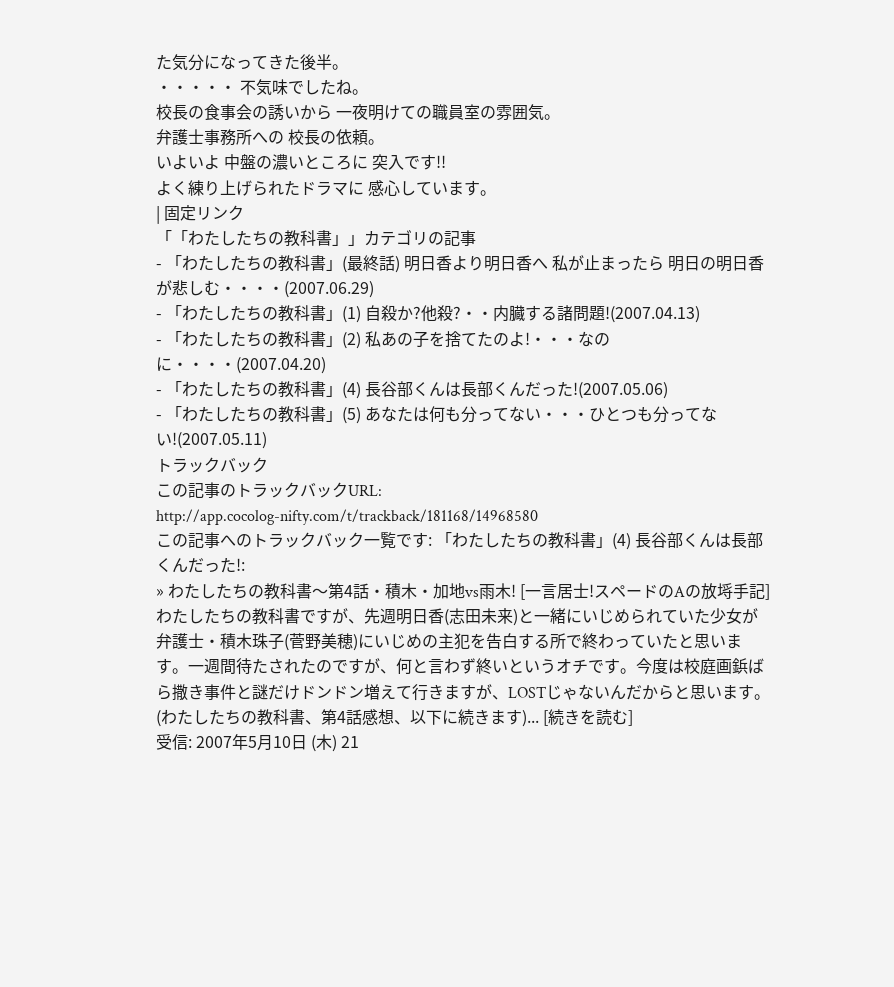た気分になってきた後半。
・・・・・ 不気味でしたね。
校長の食事会の誘いから 一夜明けての職員室の雰囲気。
弁護士事務所への 校長の依頼。
いよいよ 中盤の濃いところに 突入です!!
よく練り上げられたドラマに 感心しています。
| 固定リンク
「「わたしたちの教科書」」カテゴリの記事
- 「わたしたちの教科書」(最終話) 明日香より明日香へ 私が止まったら 明日の明日香が悲しむ・・・・(2007.06.29)
- 「わたしたちの教科書」(1) 自殺か?他殺?・・内臓する諸問題!(2007.04.13)
- 「わたしたちの教科書」(2) 私あの子を捨てたのよ!・・・なのに・・・・(2007.04.20)
- 「わたしたちの教科書」(4) 長谷部くんは長部くんだった!(2007.05.06)
- 「わたしたちの教科書」(5) あなたは何も分ってない・・・ひとつも分ってない!(2007.05.11)
トラックバック
この記事のトラックバックURL:
http://app.cocolog-nifty.com/t/trackback/181168/14968580
この記事へのトラックバック一覧です: 「わたしたちの教科書」(4) 長谷部くんは長部くんだった!:
» わたしたちの教科書〜第4話・積木・加地vs雨木! [一言居士!スペードのAの放埓手記]
わたしたちの教科書ですが、先週明日香(志田未来)と一緒にいじめられていた少女が弁護士・積木珠子(菅野美穂)にいじめの主犯を告白する所で終わっていたと思います。一週間待たされたのですが、何と言わず終いというオチです。今度は校庭画鋲ばら撒き事件と謎だけドンドン増えて行きますが、LOSTじゃないんだからと思います。(わたしたちの教科書、第4話感想、以下に続きます)... [続きを読む]
受信: 2007年5月10日 (木) 21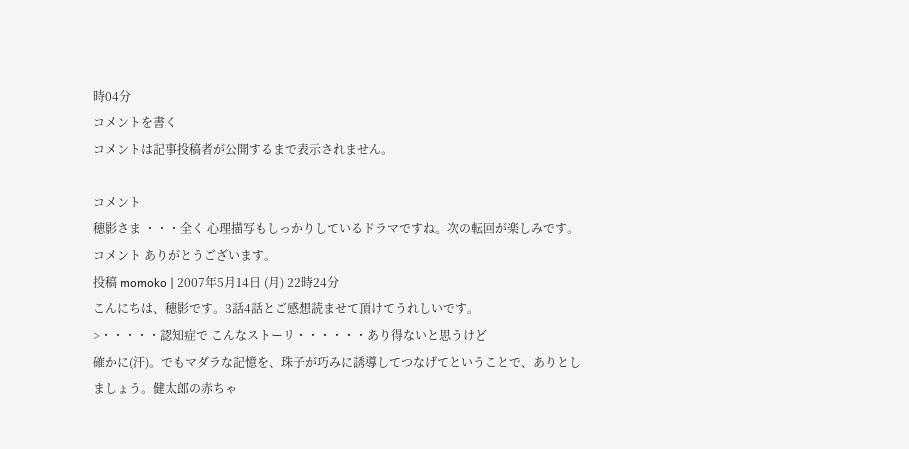時04分
コメントを書く
コメントは記事投稿者が公開するまで表示されません。

コメント
穂影さま ・・・全く 心理描写もしっかりしているドラマですね。次の転回が楽しみです。
コメント ありがとうございます。
投稿 momoko | 2007年5月14日 (月) 22時24分
こんにちは、穂影です。3話4話とご感想読ませて頂けてうれしいです。
>・・・・・認知症で こんなストーリ・・・・・・あり得ないと思うけど
確かに(汗)。でもマダラな記憶を、珠子が巧みに誘導してつなげてということで、ありとしましょう。健太郎の赤ちゃ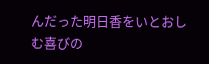んだった明日香をいとおしむ喜びの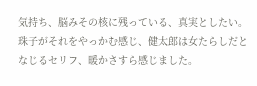気持ち、脳みその核に残っている、真実としたい。珠子がそれをやっかむ感じ、健太郎は女たらしだとなじるセリフ、暖かさすら感じました。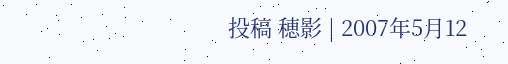投稿 穂影 | 2007年5月12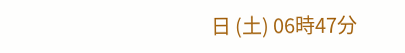日 (土) 06時47分